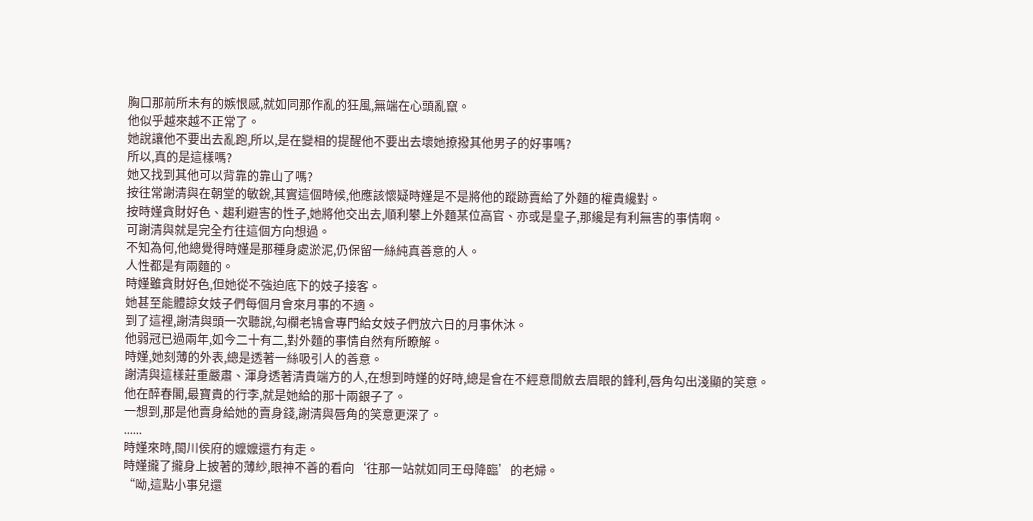胸口那前所未有的嫉恨感,就如同那作亂的狂風,無端在心頭亂竄。
他似乎越來越不正常了。
她說讓他不要出去亂跑,所以,是在變相的提醒他不要出去壞她撩撥其他男子的好事嗎?
所以,真的是這樣嗎?
她又找到其他可以背靠的靠山了嗎?
按往常謝清與在朝堂的敏銳,其實這個時候,他應該懷疑時嫤是不是將他的蹤跡賣給了外麵的權貴纔對。
按時嫤貪財好色、趨利避害的性子,她將他交出去,順利攀上外麵某位高官、亦或是皇子,那纔是有利無害的事情啊。
可謝清與就是完全冇往這個方向想過。
不知為何,他總覺得時嫤是那種身處淤泥,仍保留一絲純真善意的人。
人性都是有兩麵的。
時嫤雖貪財好色,但她從不強迫底下的妓子接客。
她甚至能體諒女妓子們每個月會來月事的不適。
到了這裡,謝清與頭一次聽說,勾欄老鴇會專門給女妓子們放六日的月事休沐。
他弱冠已過兩年,如今二十有二,對外麵的事情自然有所瞭解。
時嫤,她刻薄的外表,總是透著一絲吸引人的善意。
謝清與這樣莊重嚴肅、渾身透著清貴端方的人,在想到時嫤的好時,總是會在不經意間斂去眉眼的鋒利,唇角勾出淺顯的笑意。
他在醉春閣,最寶貴的行李,就是她給的那十兩銀子了。
一想到,那是他賣身給她的賣身錢,謝清與唇角的笑意更深了。
......
時嫤來時,閩川侯府的嬤嬤還冇有走。
時嫤攏了攏身上披著的薄紗,眼神不善的看向‘往那一站就如同王母降臨’的老婦。
“呦,這點小事兒還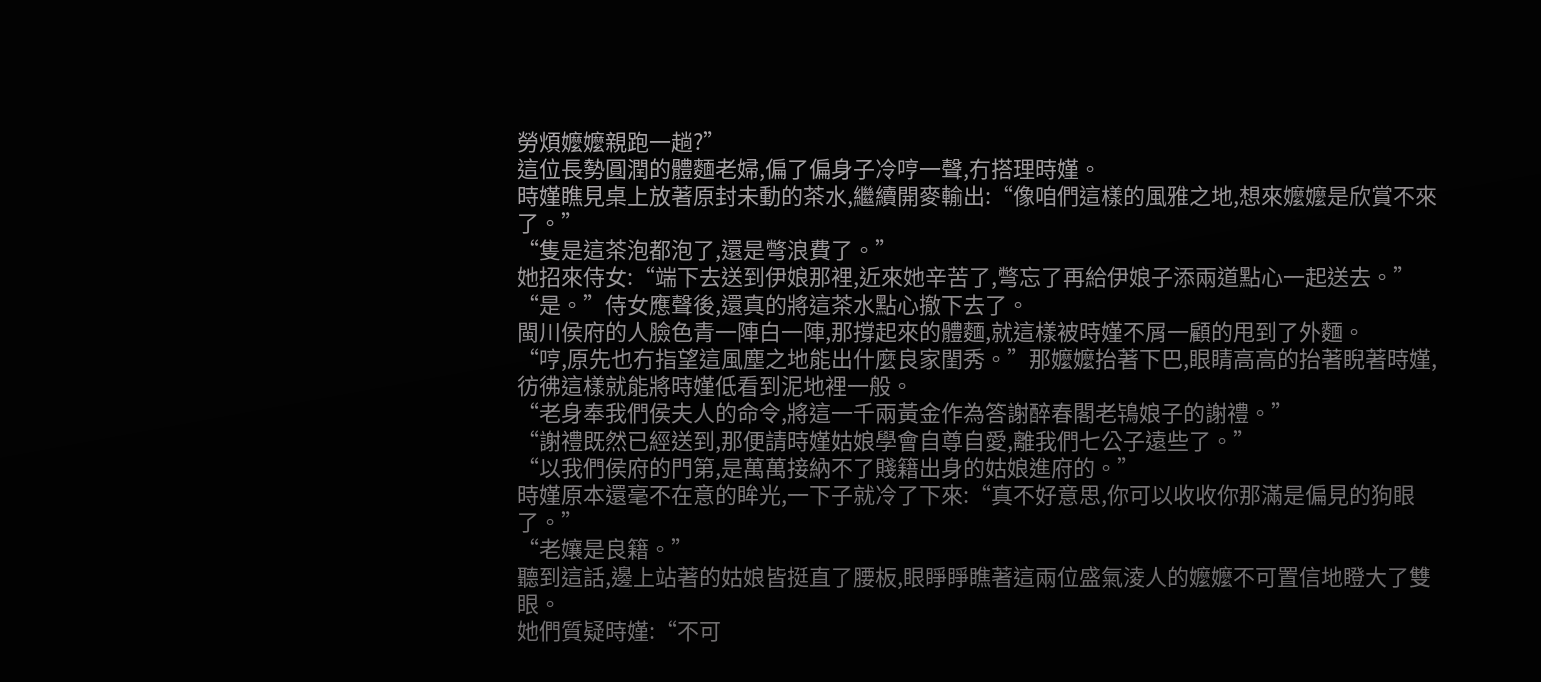勞煩嬤嬤親跑一趟?”
這位長勢圓潤的體麵老婦,偏了偏身子冷哼一聲,冇搭理時嫤。
時嫤瞧見桌上放著原封未動的茶水,繼續開麥輸出:“像咱們這樣的風雅之地,想來嬤嬤是欣賞不來了。”
“隻是這茶泡都泡了,還是彆浪費了。”
她招來侍女:“端下去送到伊娘那裡,近來她辛苦了,彆忘了再給伊娘子添兩道點心一起送去。”
“是。”侍女應聲後,還真的將這茶水點心撤下去了。
閩川侯府的人臉色青一陣白一陣,那撐起來的體麵,就這樣被時嫤不屑一顧的甩到了外麵。
“哼,原先也冇指望這風塵之地能出什麼良家閨秀。”那嬤嬤抬著下巴,眼睛高高的抬著睨著時嫤,彷彿這樣就能將時嫤低看到泥地裡一般。
“老身奉我們侯夫人的命令,將這一千兩黃金作為答謝醉春閣老鴇娘子的謝禮。”
“謝禮既然已經送到,那便請時嫤姑娘學會自尊自愛,離我們七公子遠些了。”
“以我們侯府的門第,是萬萬接納不了賤籍出身的姑娘進府的。”
時嫤原本還毫不在意的眸光,一下子就冷了下來:“真不好意思,你可以收收你那滿是偏見的狗眼了。”
“老孃是良籍。”
聽到這話,邊上站著的姑娘皆挺直了腰板,眼睜睜瞧著這兩位盛氣淩人的嬤嬤不可置信地瞪大了雙眼。
她們質疑時嫤:“不可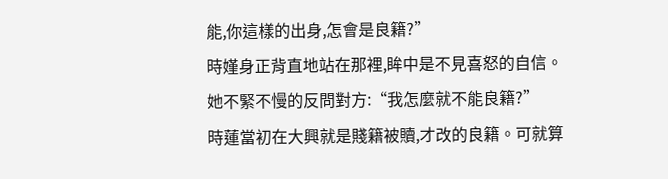能,你這樣的出身,怎會是良籍?”
時嫤身正背直地站在那裡,眸中是不見喜怒的自信。
她不緊不慢的反問對方:“我怎麼就不能良籍?”
時蓮當初在大興就是賤籍被贖,才改的良籍。可就算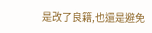是改了良籍,也還是避免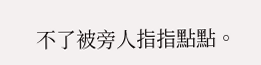不了被旁人指指點點。